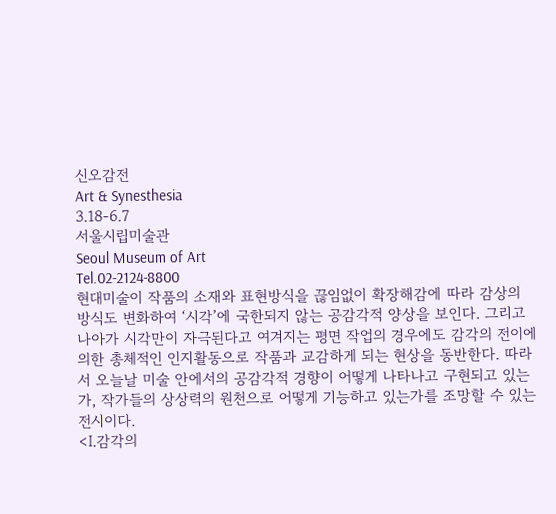신오감전
Art & Synesthesia
3.18-6.7
서울시립미술관
Seoul Museum of Art
Tel.02-2124-8800
현대미술이 작품의 소재와 표현방식을 끊임없이 확장해감에 따라 감상의 방식도 변화하여 ‘시각’에 국한되지 않는 공감각적 양상을 보인다. 그리고 나아가 시각만이 자극된다고 여겨지는 평면 작업의 경우에도 감각의 전이에 의한 총체적인 인지활동으로 작품과 교감하게 되는 현상을 동반한다. 따라서 오늘날 미술 안에서의 공감각적 경향이 어떻게 나타나고 구현되고 있는가, 작가들의 상상력의 원천으로 어떻게 기능하고 있는가를 조망할 수 있는 전시이다.
<Ⅰ.감각의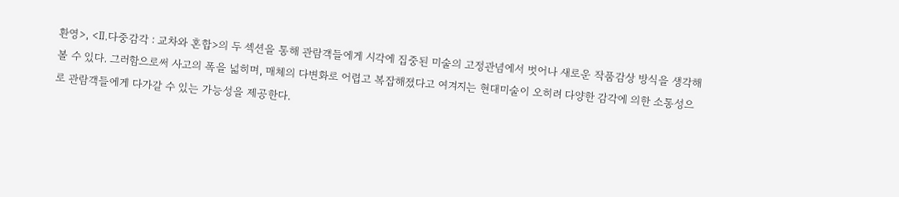환영>, <Ⅱ.다중감각 : 교차와 혼합>의 두 섹션을 통해 관람객들에게 시각에 집중된 미술의 고정관념에서 벗어나 새로운 작품감상 방식을 생각해 볼 수 있다. 그러함으로써 사고의 폭을 넓히며, 매체의 다변화로 어렵고 복잡해졌다고 여겨지는 현대미술이 오히려 다양한 감각에 의한 소통성으로 관람객들에게 다가갈 수 있는 가능성을 제공한다.